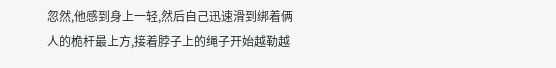忽然,他感到身上一轻,然后自己迅速滑到绑着俩人的桅杆最上方,接着脖子上的绳子开始越勒越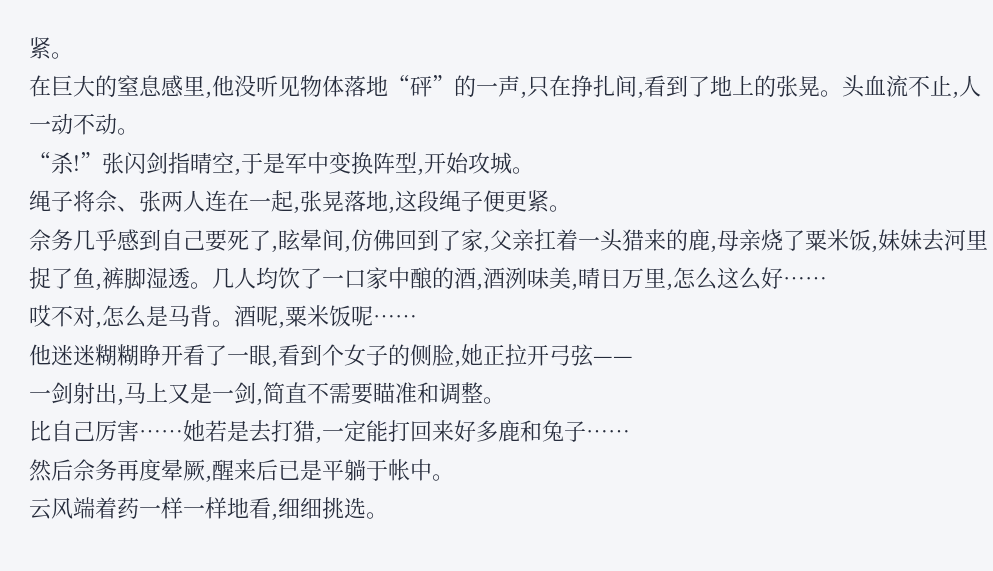紧。
在巨大的窒息感里,他没听见物体落地“砰”的一声,只在挣扎间,看到了地上的张晃。头血流不止,人一动不动。
“杀!”张闪剑指晴空,于是军中变换阵型,开始攻城。
绳子将佘、张两人连在一起,张晃落地,这段绳子便更紧。
佘务几乎感到自己要死了,眩晕间,仿佛回到了家,父亲扛着一头猎来的鹿,母亲烧了粟米饭,妹妹去河里捉了鱼,裤脚湿透。几人均饮了一口家中酿的酒,酒洌味美,晴日万里,怎么这么好……
哎不对,怎么是马背。酒呢,粟米饭呢……
他迷迷糊糊睁开看了一眼,看到个女子的侧脸,她正拉开弓弦——
一剑射出,马上又是一剑,简直不需要瞄准和调整。
比自己厉害……她若是去打猎,一定能打回来好多鹿和兔子……
然后佘务再度晕厥,醒来后已是平躺于帐中。
云风端着药一样一样地看,细细挑选。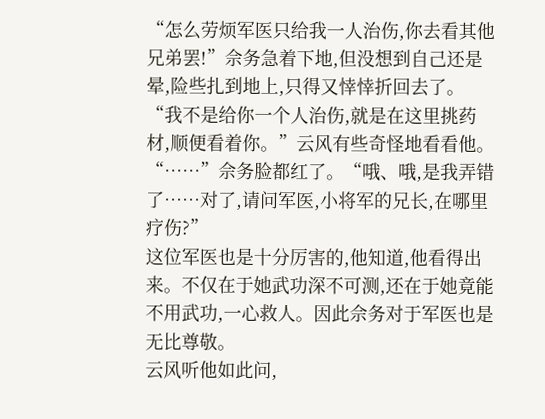“怎么劳烦军医只给我一人治伤,你去看其他兄弟罢!”佘务急着下地,但没想到自己还是晕,险些扎到地上,只得又悻悻折回去了。
“我不是给你一个人治伤,就是在这里挑药材,顺便看着你。”云风有些奇怪地看看他。
“……”佘务脸都红了。“哦、哦,是我弄错了……对了,请问军医,小将军的兄长,在哪里疗伤?”
这位军医也是十分厉害的,他知道,他看得出来。不仅在于她武功深不可测,还在于她竟能不用武功,一心救人。因此佘务对于军医也是无比尊敬。
云风听他如此问,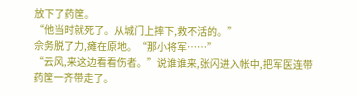放下了药筐。
“他当时就死了。从城门上摔下,救不活的。”
佘务脱了力,瘫在原地。“那小将军……”
“云风,来这边看看伤者。”说谁谁来,张闪进入帐中,把军医连带药筐一齐带走了。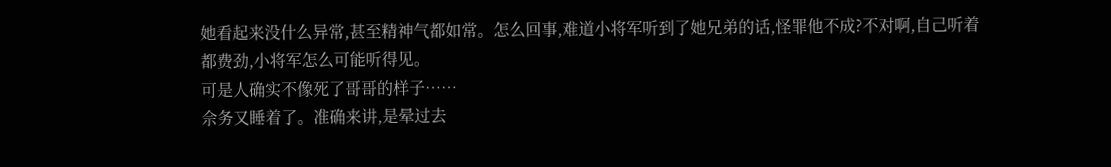她看起来没什么异常,甚至精神气都如常。怎么回事,难道小将军听到了她兄弟的话,怪罪他不成?不对啊,自己听着都费劲,小将军怎么可能听得见。
可是人确实不像死了哥哥的样子……
佘务又睡着了。准确来讲,是晕过去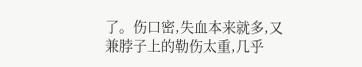了。伤口密,失血本来就多,又兼脖子上的勒伤太重,几乎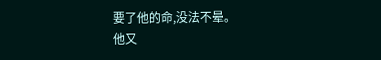要了他的命,没法不晕。
他又